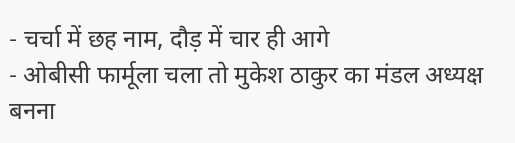- चर्चा में छह नाम, दौड़ में चार ही आगे
- ओबीसी फार्मूला चला तो मुकेश ठाकुर का मंडल अध्यक्ष बनना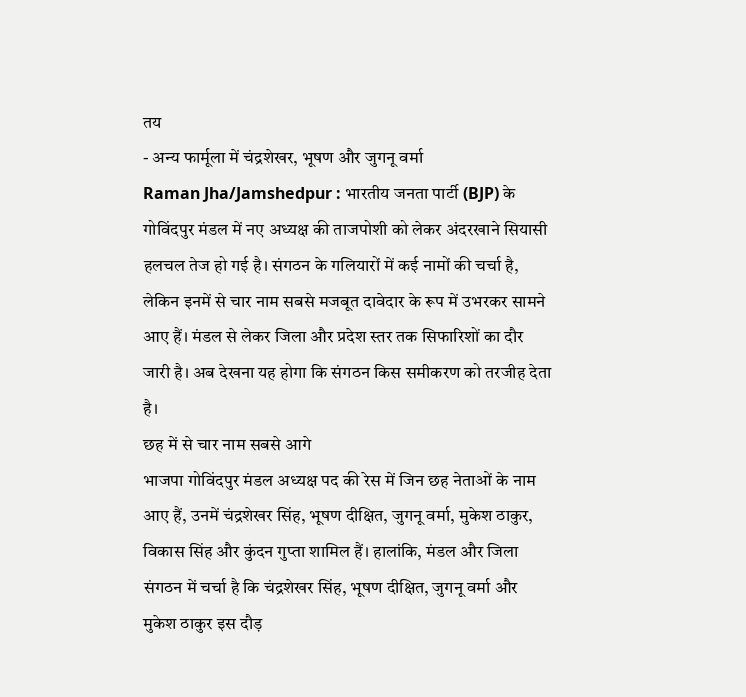तय
- अन्य फार्मूला में चंद्रशेखर, भूषण और जुगनू वर्मा
Raman Jha/Jamshedpur : भारतीय जनता पार्टी (BJP) के गोविंदपुर मंडल में नए अध्यक्ष की ताजपोशी को लेकर अंदरखाने सियासी हलचल तेज हो गई है। संगठन के गलियारों में कई नामों की चर्चा है, लेकिन इनमें से चार नाम सबसे मजबूत दावेदार के रूप में उभरकर सामने आए हैं। मंडल से लेकर जिला और प्रदेश स्तर तक सिफारिशों का दौर जारी है। अब देखना यह होगा कि संगठन किस समीकरण को तरजीह देता है।
छह में से चार नाम सबसे आगे
भाजपा गोविंदपुर मंडल अध्यक्ष पद की रेस में जिन छह नेताओं के नाम आए हैं, उनमें चंद्रशेखर सिंह, भूषण दीक्षित, जुगनू वर्मा, मुकेश ठाकुर, विकास सिंह और कुंदन गुप्ता शामिल हैं। हालांकि, मंडल और जिला संगठन में चर्चा है कि चंद्रशेखर सिंह, भूषण दीक्षित, जुगनू वर्मा और मुकेश ठाकुर इस दौड़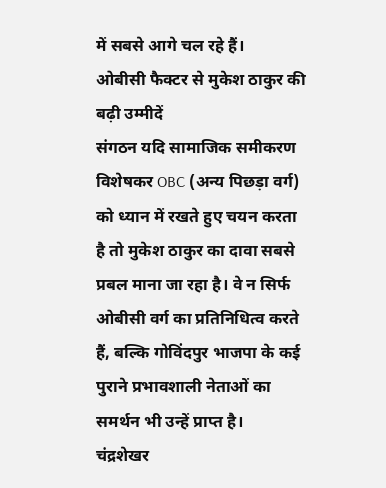में सबसे आगे चल रहे हैं।
ओबीसी फैक्टर से मुकेश ठाकुर की बढ़ी उम्मीदें
संगठन यदि सामाजिक समीकरण विशेषकर OBC (अन्य पिछड़ा वर्ग) को ध्यान में रखते हुए चयन करता है तो मुकेश ठाकुर का दावा सबसे प्रबल माना जा रहा है। वे न सिर्फ ओबीसी वर्ग का प्रतिनिधित्व करते हैं, बल्कि गोविंदपुर भाजपा के कई पुराने प्रभावशाली नेताओं का समर्थन भी उन्हें प्राप्त है।
चंद्रशेखर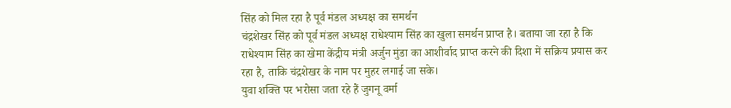सिंह को मिल रहा है पूर्व मंडल अध्यक्ष का समर्थन
चंद्रशेखर सिंह को पूर्व मंडल अध्यक्ष राधेश्याम सिंह का खुला समर्थन प्राप्त है। बताया जा रहा है कि राधेश्याम सिंह का खेमा केंद्रीय मंत्री अर्जुन मुंडा का आशीर्वाद प्राप्त करने की दिशा में सक्रिय प्रयास कर रहा है, ताकि चंद्रशेखर के नाम पर मुहर लगाई जा सके।
युवा शक्ति पर भरोसा जता रहे हैं जुगनू वर्मा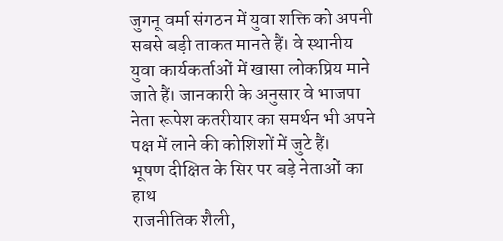जुगनू वर्मा संगठन में युवा शक्ति को अपनी सबसे बड़ी ताकत मानते हैं। वे स्थानीय युवा कार्यकर्ताओं में खासा लोकप्रिय माने जाते हैं। जानकारी के अनुसार वे भाजपा नेता रूपेश कतरीयार का समर्थन भी अपने पक्ष में लाने की कोशिशों में जुटे हैं।
भूषण दीक्षित के सिर पर बड़े नेताओं का हाथ
राजनीतिक शैली,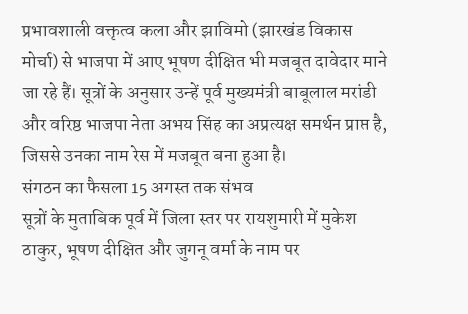प्रभावशाली वक्तृत्व कला और झाविमो (झारखंड विकास मोर्चा) से भाजपा में आए भूषण दीक्षित भी मजबूत दावेदार माने जा रहे हैं। सूत्रों के अनुसार उन्हें पूर्व मुख्यमंत्री बाबूलाल मरांडी और वरिष्ठ भाजपा नेता अभय सिंह का अप्रत्यक्ष समर्थन प्राप्त है, जिससे उनका नाम रेस में मजबूत बना हुआ है।
संगठन का फैसला 15 अगस्त तक संभव
सूत्रों के मुताबिक पूर्व में जिला स्तर पर रायशुमारी में मुकेश ठाकुर, भूषण दीक्षित और जुगनू वर्मा के नाम पर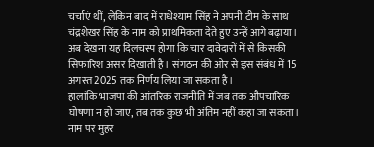चर्चाएं थीं, लेकिन बाद में राधेश्याम सिंह ने अपनी टीम के साथ चंद्रशेखर सिंह के नाम को प्राथमिकता देते हुए उन्हें आगे बढ़ाया। अब देखना यह दिलचस्प होगा कि चार दावेदारों में से किसकी सिफारिश असर दिखाती है। संगठन की ओर से इस संबंध में 15 अगस्त 2025 तक निर्णय लिया जा सकता है।
हालांकि भाजपा की आंतरिक राजनीति में जब तक औपचारिक घोषणा न हो जाए, तब तक कुछ भी अंतिम नहीं कहा जा सकता। नाम पर मुहर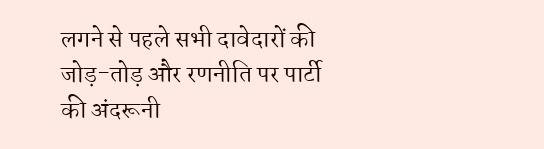लगने से पहले सभी दावेदारों की जोड़-तोड़ और रणनीति पर पार्टी की अंदरूनी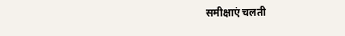समीक्षाएं चलती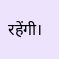रहेंगी।